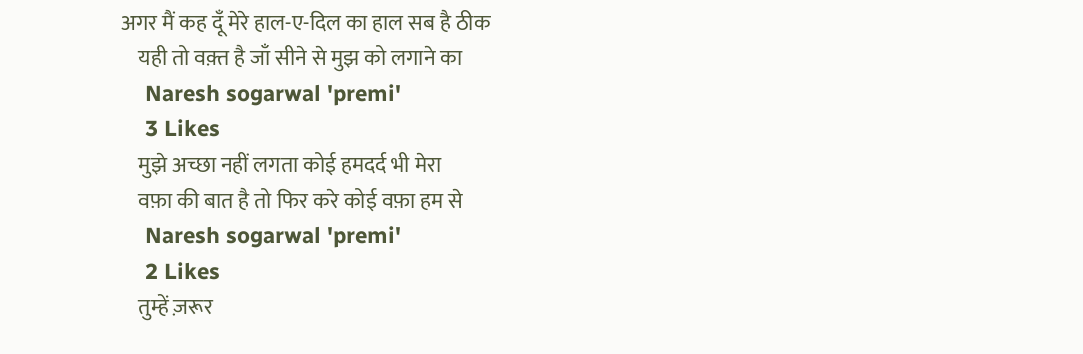अगर मैं कह दूँ मेरे हाल-ए-दिल का हाल सब है ठीक
    यही तो वक़्त है जाँ सीने से मुझ को लगाने का
    Naresh sogarwal 'premi'
    3 Likes
    मुझे अच्छा नहीं लगता कोई हमदर्द भी मेरा
    वफ़ा की बात है तो फिर करे कोई वफ़ा हम से
    Naresh sogarwal 'premi'
    2 Likes
    तुम्हें ज़रूर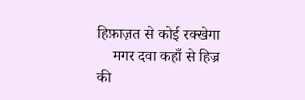हिफ़ाज़त से कोई रक्खेगा
    मगर दवा कहाँ से हिज्र की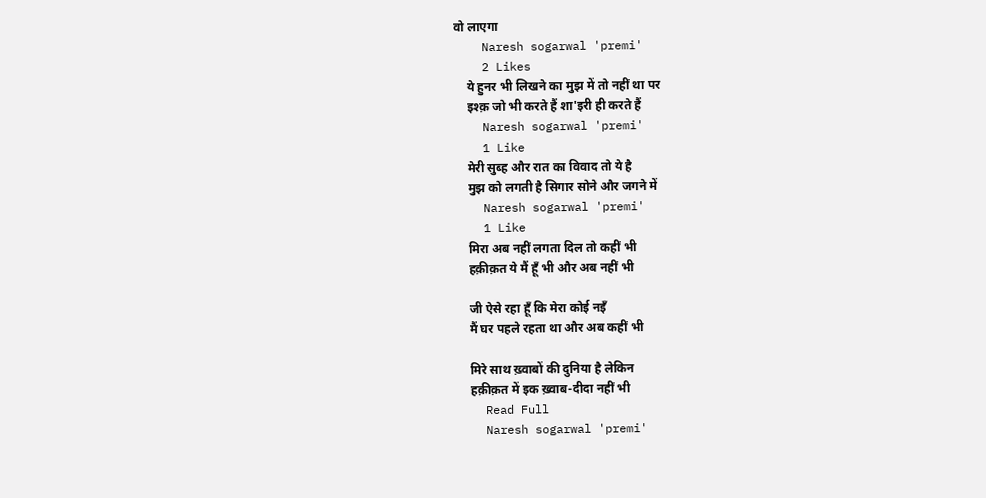वो लाएगा
    Naresh sogarwal 'premi'
    2 Likes
    ये हुनर भी लिखने का मुझ में तो नहीं था पर
    इश्क़ जो भी करते हैं शा'इरी ही करते हैं
    Naresh sogarwal 'premi'
    1 Like
    मेरी सुब्ह और रात का विवाद तो ये है
    मुझ को लगती है सिगार सोने और जगने में
    Naresh sogarwal 'premi'
    1 Like
    मिरा अब नहीं लगता दिल तो कहीं भी
    हक़ीक़त ये मैं हूँ भी और अब नहीं भी

    जी ऐसे रहा हूँ कि मेरा कोई नइँ
    मैं घर पहले रहता था और अब कहीं भी

    मिरे साथ ख़्वाबों की दुनिया है लेकिन
    हक़ीक़त में इक ख़्वाब-दीदा नहीं भी
    Read Full
    Naresh sogarwal 'premi'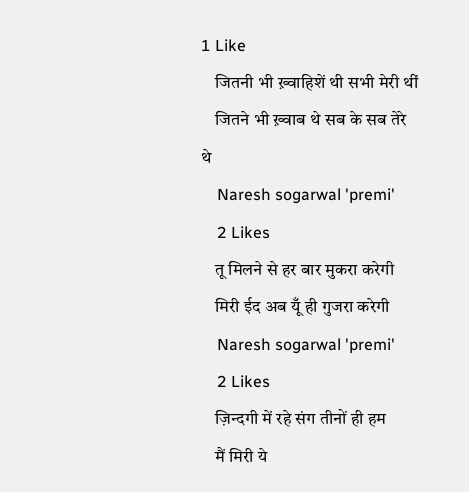1 Like
    जितनी भी ख़्वाहिशें थी सभी मेरी थीं
    जितने भी ख़्वाब थे सब के सब तेरे थे
    Naresh sogarwal 'premi'
    2 Likes
    तू मिलने से हर बार मुकरा करेगी
    मिरी ईद अब यूँ ही गुजरा करेगी
    Naresh sogarwal 'premi'
    2 Likes
    ज़िन्दगी में रहे संग तीनों ही हम
    मैं मिरी ये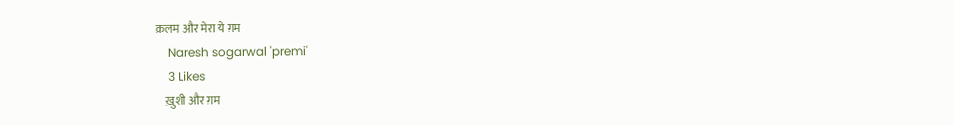क़लम और मेरा ये ग़म
    Naresh sogarwal 'premi'
    3 Likes
    ख़ुशी और ग़म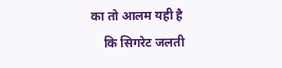का तो आलम यही है
    कि सिगरेट जलती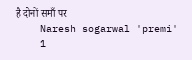है दोनों समाँ पर
    Naresh sogarwal 'premi'
    1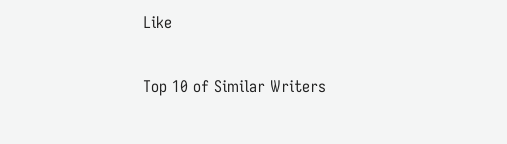Like

Top 10 of Similar Writers